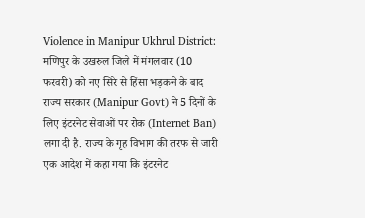Violence in Manipur Ukhrul District: मणिपुर के उखरुल जिले में मंगलवार (10 फरवरी) को नए सिरे से हिंसा भड़कने के बाद राज्य सरकार (Manipur Govt) ने 5 दिनों के लिए इंटरनेट सेवाओं पर रोक (Internet Ban) लगा दी है. राज्य के गृह विभाग की तरफ से जारी एक आदेश में कहा गया कि इंटरनेट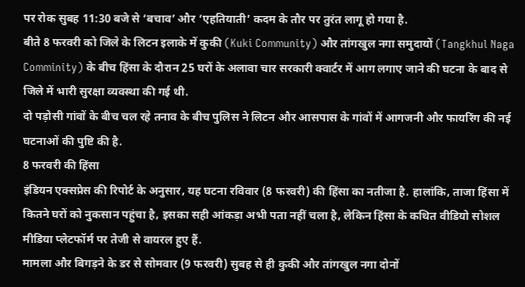पर रोक सुबह 11:30 बजे से ‘बचाव’ और ‘एहतियाती’ कदम के तौर पर तुरंत लागू हो गया है.
बीते 8 फरवरी को जिले के लिटन इलाके में कुकी (Kuki Community) और तांगखुल नगा समुदायों (Tangkhul Naga Comminity) के बीच हिंसा के दौरान 25 घरों के अलावा चार सरकारी क्वार्टर में आग लगाए जाने की घटना के बाद से जिले में भारी सुरक्षा व्यवस्था की गई थी.
दो पड़ोसी गांवों के बीच चल रहे तनाव के बीच पुलिस ने लिटन और आसपास के गांवों में आगजनी और फायरिंग की नई घटनाओं की पुष्टि की है.
8 फरवरी की हिंसा
इंडियन एक्सप्रेस की रिपोर्ट के अनुसार, यह घटना रविवार (8 फरवरी) की हिंसा का नतीजा है. हालांकि, ताजा हिंसा में कितने घरों को नुकसान पहुंचा है, इसका सही आंकड़ा अभी पता नहीं चला है, लेकिन हिंसा के कथित वीडियो सोशल मीडिया प्लेटफॉर्म पर तेजी से वायरल हुए हैं.
मामला और बिगड़ने के डर से सोमवार (9 फरवरी) सुबह से ही कुकी और तांगखुल नगा दोनों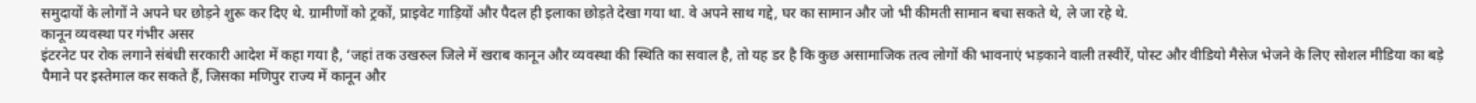समुदायों के लोगों ने अपने घर छोड़ने शुरू कर दिए थे. ग्रामीणों को ट्रकों, प्राइवेट गाड़ियों और पैदल ही इलाका छोड़ते देखा गया था. वे अपने साथ गद्दे, घर का सामान और जो भी कीमती सामान बचा सकते थे, ले जा रहे थे.
कानून व्यवस्था पर गंभीर असर
इंटरनेट पर रोक लगाने संबंधी सरकारी आदेश में कहा गया है, ‘जहां तक उखरुल जिले में खराब कानून और व्यवस्था की स्थिति का सवाल है, तो यह डर है कि कुछ असामाजिक तत्व लोगों की भावनाएं भड़काने वाली तस्वीरें, पोस्ट और वीडियो मैसेज भेजने के लिए सोशल मीडिया का बड़े पैमाने पर इस्तेमाल कर सकते हैं, जिसका मणिपुर राज्य में कानून और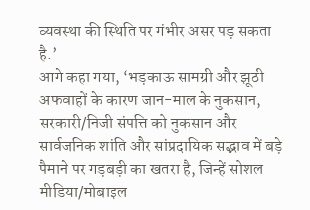व्यवस्था की स्थिति पर गंभीर असर पड़ सकता है.’
आगे कहा गया, ‘भड़काऊ सामग्री और झूठी अफवाहों के कारण जान-माल के नुकसान, सरकारी/निजी संपत्ति को नुकसान और सार्वजनिक शांति और सांप्रदायिक सद्भाव में बड़े पैमाने पर गड़बड़ी का खतरा है, जिन्हें सोशल मीडिया/मोबाइल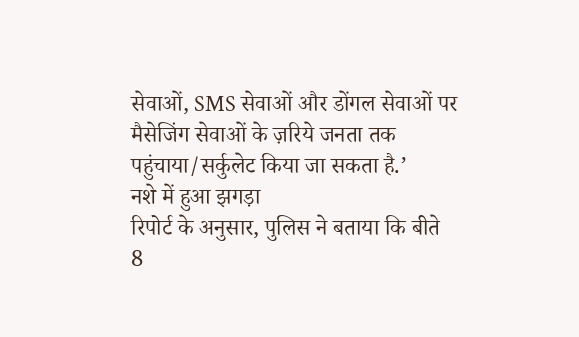सेवाओं, SMS सेवाओं और डोंगल सेवाओं पर मैसेजिंग सेवाओं के ज़रिये जनता तक पहुंचाया/सर्कुलेट किया जा सकता है.’
नशे में हुआ झगड़ा
रिपोर्ट के अनुसार, पुलिस ने बताया कि बीते 8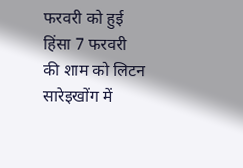फरवरी को हुई हिंसा 7 फरवरी की शाम को लिटन सारेइखोंग में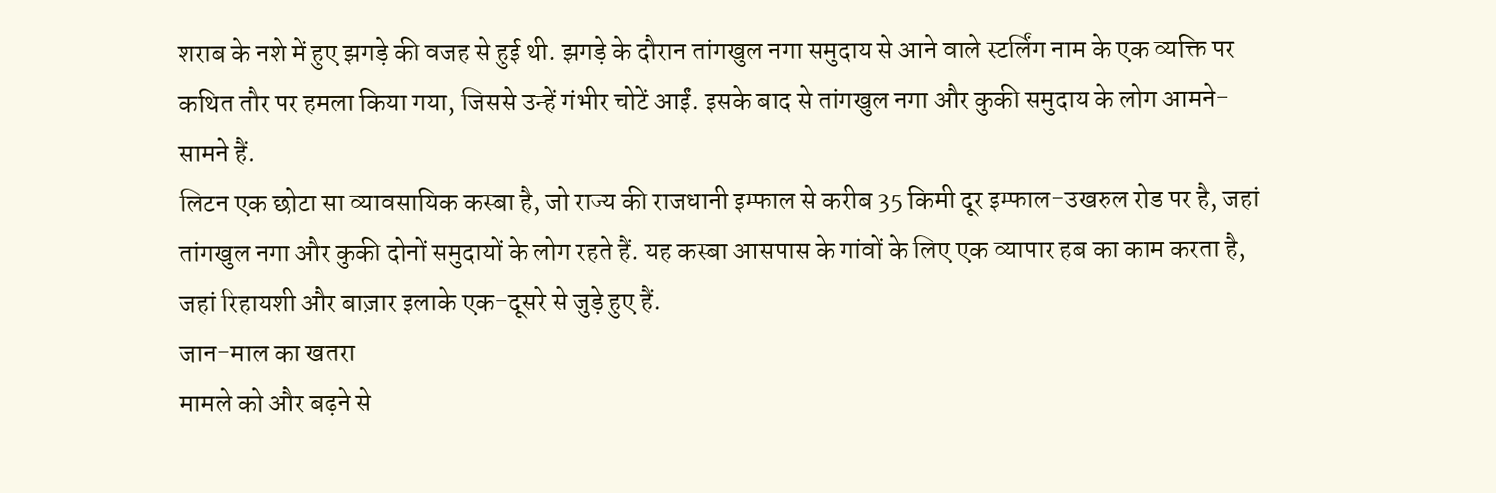शराब के नशे में हुए झगड़े की वजह से हुई थी. झगड़े के दौरान तांगखुल नगा समुदाय से आने वाले स्टर्लिंग नाम के एक व्यक्ति पर कथित तौर पर हमला किया गया, जिससे उन्हें गंभीर चोटें आईं. इसके बाद से तांगखुल नगा और कुकी समुदाय के लोग आमने-सामने हैं.
लिटन एक छोटा सा व्यावसायिक कस्बा है, जो राज्य की राजधानी इम्फाल से करीब 35 किमी दूर इम्फाल-उखरुल रोड पर है, जहां तांगखुल नगा और कुकी दोनों समुदायों के लोग रहते हैं. यह कस्बा आसपास के गांवों के लिए एक व्यापार हब का काम करता है, जहां रिहायशी और बाज़ार इलाके एक-दूसरे से जुड़े हुए हैं.
जान-माल का खतरा
मामले को और बढ़ने से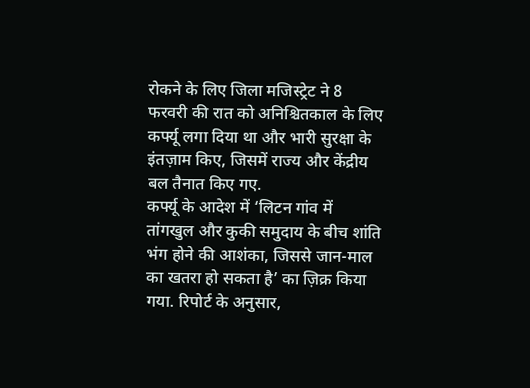रोकने के लिए जिला मजिस्ट्रेट ने 8 फरवरी की रात को अनिश्चितकाल के लिए कर्फ्यू लगा दिया था और भारी सुरक्षा के इंतज़ाम किए, जिसमें राज्य और केंद्रीय बल तैनात किए गए.
कर्फ्यू के आदेश में ‘लिटन गांव में तांगखुल और कुकी समुदाय के बीच शांति भंग होने की आशंका, जिससे जान-माल का खतरा हो सकता है’ का ज़िक्र किया गया. रिपोर्ट के अनुसार,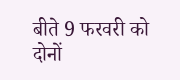बीते 9 फरवरी को दोनों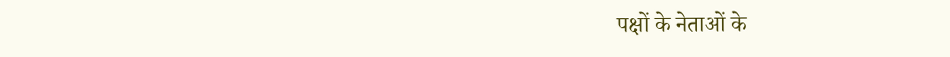पक्षों के नेताओं के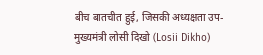बीच बातचीत हुई, जिसकी अध्यक्षता उप-मुख्यमंत्री लोसी दिखो (Losii Dikho)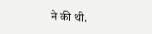ने की थी.